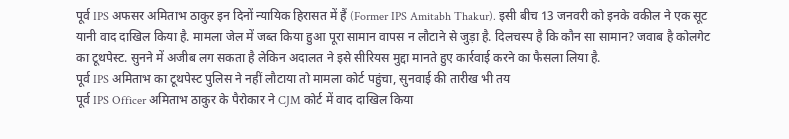पूर्व IPS अफसर अमिताभ ठाकुर इन दिनों न्यायिक हिरासत में हैं (Former IPS Amitabh Thakur). इसी बीच 13 जनवरी को इनके वकील ने एक सूट यानी वाद दाखिल किया है. मामला जेल में जब्त किया हुआ पूरा सामान वापस न लौटाने से जुड़ा है. दिलचस्प है कि कौन सा सामान? जवाब है कोलगेट का टूथपेस्ट. सुनने में अजीब लग सकता है लेकिन अदालत ने इसे सीरियस मुद्दा मानते हुए कार्रवाई करने का फैसला लिया है.
पूर्व IPS अमिताभ का टूथपेस्ट पुलिस ने नहीं लौटाया तो मामला कोर्ट पहुंचा, सुनवाई की तारीख भी तय
पूर्व IPS Officer अमिताभ ठाकुर के पैरोकार ने CJM कोर्ट में वाद दाखिल किया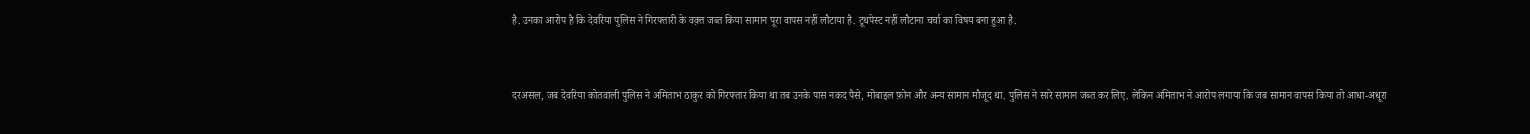है. उनका आरोप है कि देवरिया पुलिस ने गिरफ्तारी के वक़्त जब्त किया सामान पूरा वापस नहीं लौटाया है. टूथपेस्ट नहीं लौटाना चर्चा का विषय बना हुआ है.


दरअसल, जब देवरिया कोतवाली पुलिस ने अमिताभ ठाकुर को गिरफ्तार किया था तब उनके पास नकद पैसे, मोबाइल फ़ोन और अन्य सामान मौजूद था. पुलिस ने सारे सामान जब्त कर लिए. लेकिन अमिताभ ने आरोप लगाया कि जब सामान वापस किया तो आधा-अधूरा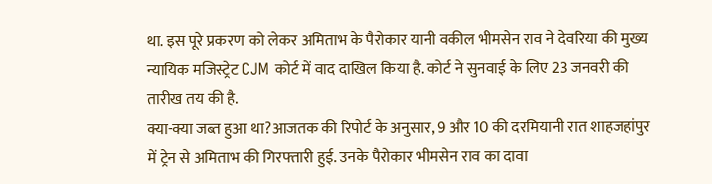था. इस पूरे प्रकरण को लेकर अमिताभ के पैरोकार यानी वकील भीमसेन राव ने देवरिया की मुख्य न्यायिक मजिस्ट्रेट CJM कोर्ट में वाद दाखिल किया है. कोर्ट ने सुनवाई के लिए 23 जनवरी की तारीख तय की है.
क्या-क्या जब्त हुआ था?आजतक की रिपोर्ट के अनुसार, 9 और 10 की दरमियानी रात शाहजहांपुर में ट्रेन से अमिताभ की गिरफ्तारी हुई. उनके पैरोकार भीमसेन राव का दावा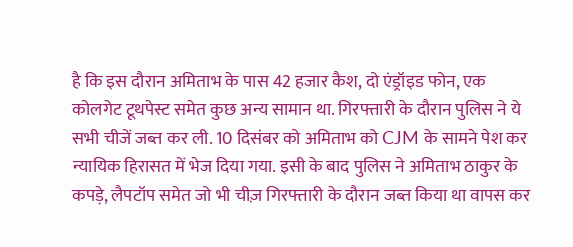है कि इस दौरान अमिताभ के पास 42 हजार कैश, दो एंड्रॉइड फोन, एक कोलगेट टूथपेस्ट समेत कुछ अन्य सामान था. गिरफ्तारी के दौरान पुलिस ने ये सभी चीजें जब्त कर ली. 10 दिसंबर को अमिताभ को CJM के सामने पेश कर न्यायिक हिरासत में भेज दिया गया. इसी के बाद पुलिस ने अमिताभ ठाकुर के कपड़े, लैपटॉप समेत जो भी चीज़ गिरफ्तारी के दौरान जब्त किया था वापस कर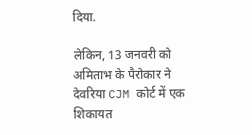दिया.

लेकिन, 13 जनवरी को अमिताभ के पैरोकार ने देवरिया CJM कोर्ट में एक शिकायत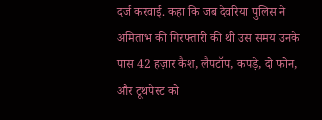दर्ज करवाई. कहा कि जब देवरिया पुलिस ने अमिताभ की गिरफ्तारी की थी उस समय उनके पास 42 हज़ार कैश, लैपटॉप, कपड़े, दो फोन, और टूथपेस्ट को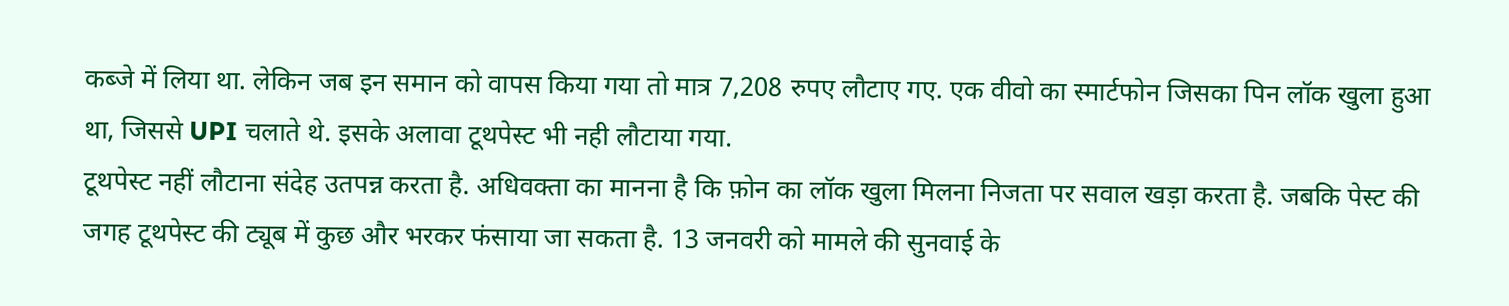कब्जे में लिया था. लेकिन जब इन समान को वापस किया गया तो मात्र 7,208 रुपए लौटाए गए. एक वीवो का स्मार्टफोन जिसका पिन लॉक खुला हुआ था, जिससे UPI चलाते थे. इसके अलावा टूथपेस्ट भी नही लौटाया गया.
टूथपेस्ट नहीं लौटाना संदेह उतपन्न करता है. अधिवक्ता का मानना है कि फ़ोन का लॉक खुला मिलना निजता पर सवाल खड़ा करता है. जबकि पेस्ट की जगह टूथपेस्ट की ट्यूब में कुछ और भरकर फंसाया जा सकता है. 13 जनवरी को मामले की सुनवाई के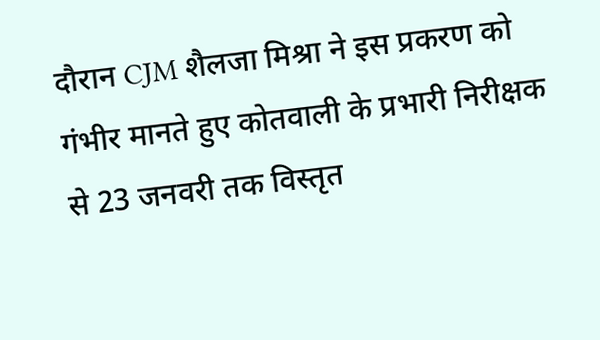दौरान CJM शैलजा मिश्रा ने इस प्रकरण को गंभीर मानते हुए कोतवाली के प्रभारी निरीक्षक से 23 जनवरी तक विस्तृत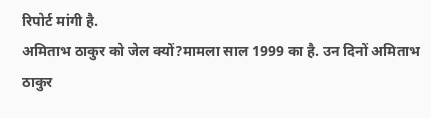रिपोर्ट मांगी है.
अमिताभ ठाकुर को जेल क्यों?मामला साल 1999 का है. उन दिनों अमिताभ ठाकुर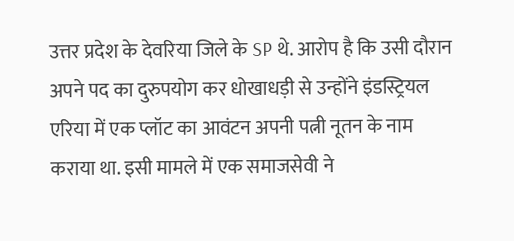उत्तर प्रदेश के देवरिया जिले के SP थे. आरोप है कि उसी दौरान अपने पद का दुरुपयोग कर धोखाधड़ी से उन्होंने इंडस्ट्रियल एरिया में एक प्लॉट का आवंटन अपनी पत्नी नूतन के नाम कराया था. इसी मामले में एक समाजसेवी ने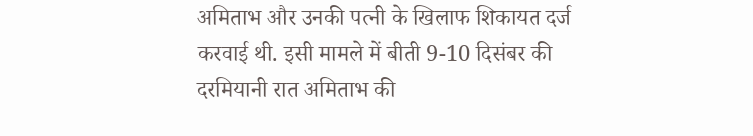अमिताभ और उनकी पत्नी के खिलाफ शिकायत दर्ज करवाई थी. इसी मामले में बीती 9-10 दिसंबर की दरमियानी रात अमिताभ की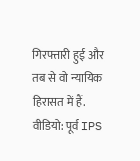गिरफ्तारी हुई और तब से वो न्यायिक हिरासत में हैं.
वीडियो: पूर्व IPS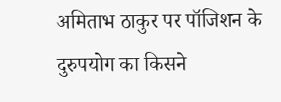अमिताभ ठाकुर पर पॉजिशन के दुरुपयोग का किसने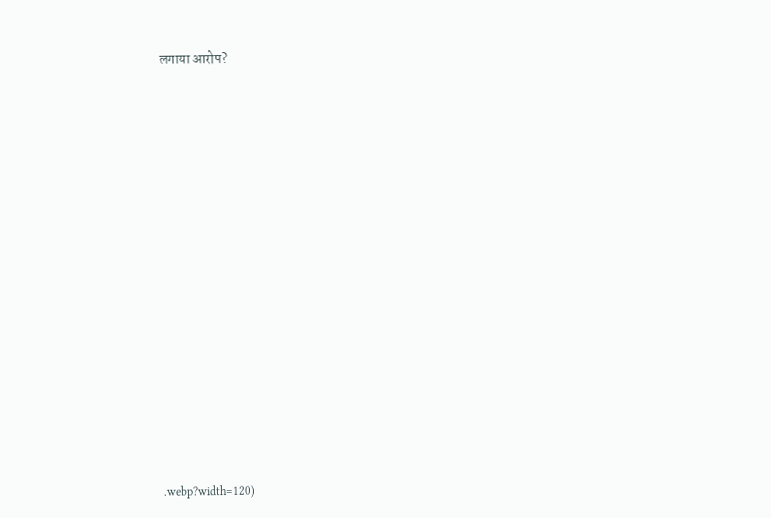लगाया आरोप?

















.webp?width=120)